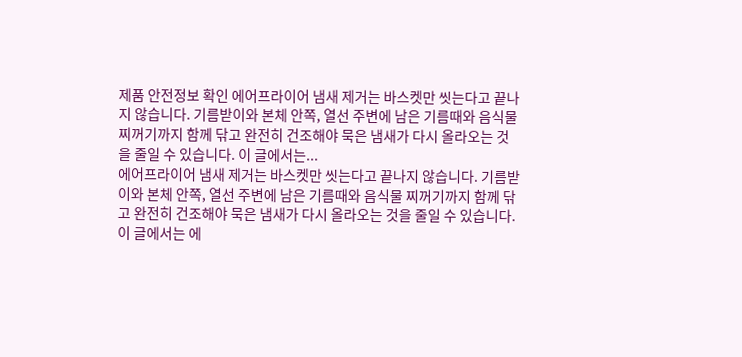제품 안전정보 확인 에어프라이어 냄새 제거는 바스켓만 씻는다고 끝나지 않습니다. 기름받이와 본체 안쪽, 열선 주변에 남은 기름때와 음식물 찌꺼기까지 함께 닦고 완전히 건조해야 묵은 냄새가 다시 올라오는 것을 줄일 수 있습니다. 이 글에서는...
에어프라이어 냄새 제거는 바스켓만 씻는다고 끝나지 않습니다. 기름받이와 본체 안쪽, 열선 주변에 남은 기름때와 음식물 찌꺼기까지 함께 닦고 완전히 건조해야 묵은 냄새가 다시 올라오는 것을 줄일 수 있습니다. 이 글에서는 에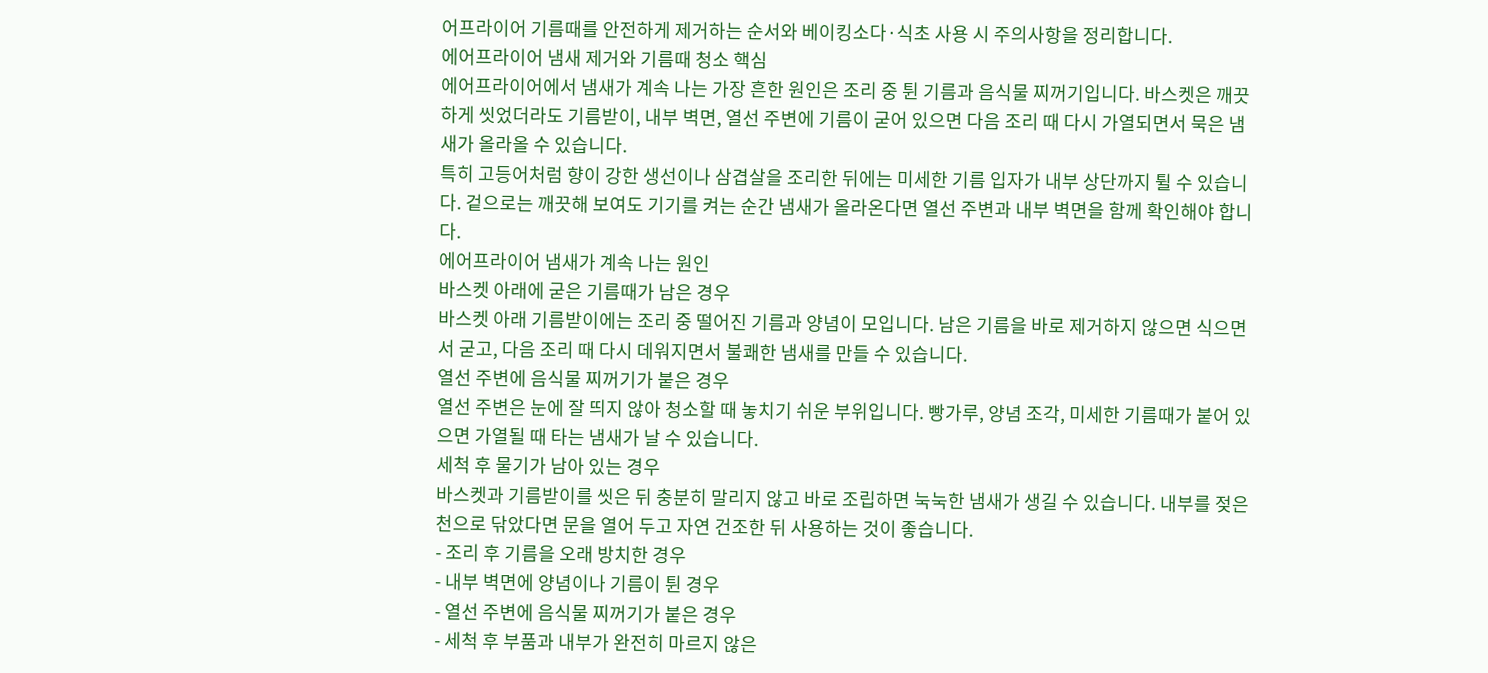어프라이어 기름때를 안전하게 제거하는 순서와 베이킹소다·식초 사용 시 주의사항을 정리합니다.
에어프라이어 냄새 제거와 기름때 청소 핵심
에어프라이어에서 냄새가 계속 나는 가장 흔한 원인은 조리 중 튄 기름과 음식물 찌꺼기입니다. 바스켓은 깨끗하게 씻었더라도 기름받이, 내부 벽면, 열선 주변에 기름이 굳어 있으면 다음 조리 때 다시 가열되면서 묵은 냄새가 올라올 수 있습니다.
특히 고등어처럼 향이 강한 생선이나 삼겹살을 조리한 뒤에는 미세한 기름 입자가 내부 상단까지 튈 수 있습니다. 겉으로는 깨끗해 보여도 기기를 켜는 순간 냄새가 올라온다면 열선 주변과 내부 벽면을 함께 확인해야 합니다.
에어프라이어 냄새가 계속 나는 원인
바스켓 아래에 굳은 기름때가 남은 경우
바스켓 아래 기름받이에는 조리 중 떨어진 기름과 양념이 모입니다. 남은 기름을 바로 제거하지 않으면 식으면서 굳고, 다음 조리 때 다시 데워지면서 불쾌한 냄새를 만들 수 있습니다.
열선 주변에 음식물 찌꺼기가 붙은 경우
열선 주변은 눈에 잘 띄지 않아 청소할 때 놓치기 쉬운 부위입니다. 빵가루, 양념 조각, 미세한 기름때가 붙어 있으면 가열될 때 타는 냄새가 날 수 있습니다.
세척 후 물기가 남아 있는 경우
바스켓과 기름받이를 씻은 뒤 충분히 말리지 않고 바로 조립하면 눅눅한 냄새가 생길 수 있습니다. 내부를 젖은 천으로 닦았다면 문을 열어 두고 자연 건조한 뒤 사용하는 것이 좋습니다.
- 조리 후 기름을 오래 방치한 경우
- 내부 벽면에 양념이나 기름이 튄 경우
- 열선 주변에 음식물 찌꺼기가 붙은 경우
- 세척 후 부품과 내부가 완전히 마르지 않은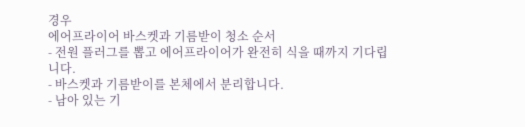경우
에어프라이어 바스켓과 기름받이 청소 순서
- 전원 플러그를 뽑고 에어프라이어가 완전히 식을 때까지 기다립니다.
- 바스켓과 기름받이를 본체에서 분리합니다.
- 남아 있는 기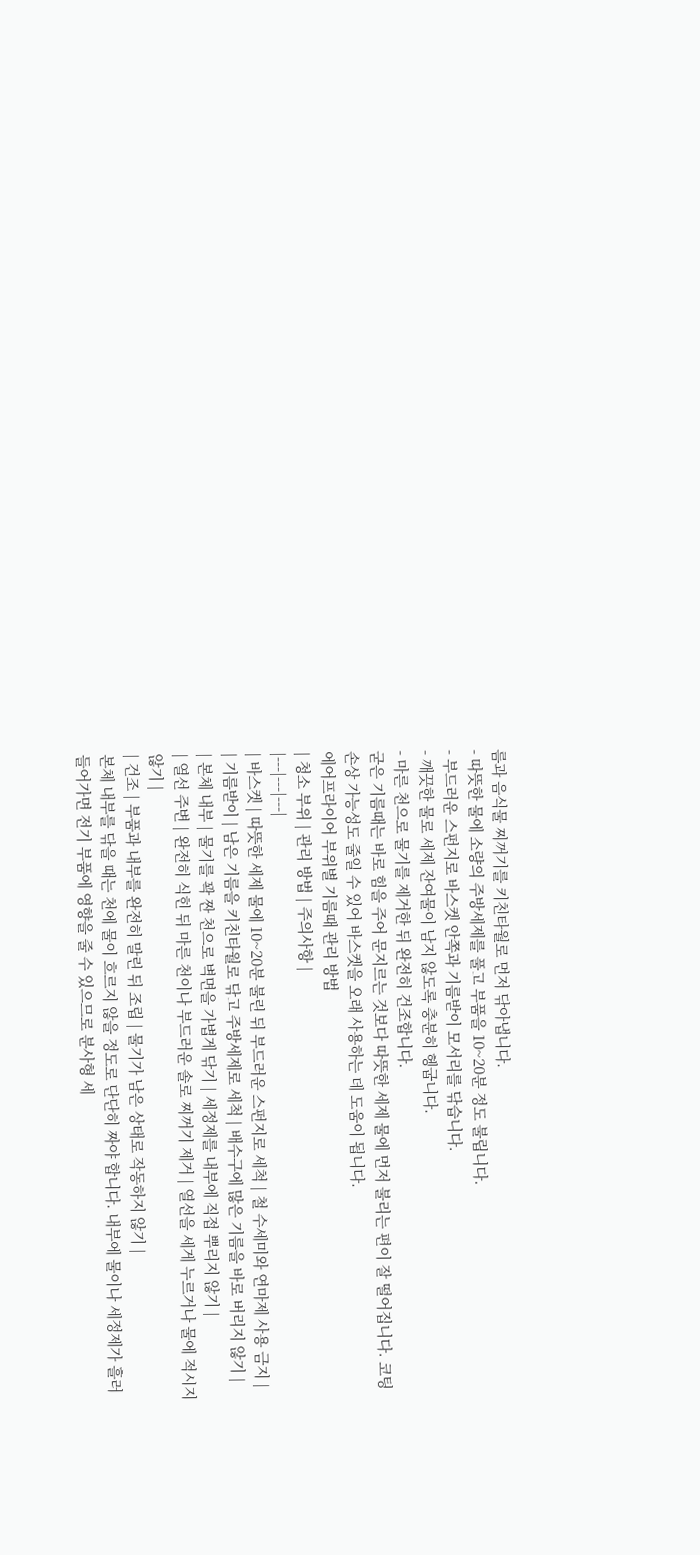름과 음식물 찌꺼기를 키친타월로 먼저 닦아냅니다.
- 따뜻한 물에 소량의 주방세제를 풀고 부품을 10~20분 정도 불립니다.
- 부드러운 스펀지로 바스켓 안쪽과 기름받이 모서리를 닦습니다.
- 깨끗한 물로 세제 잔여물이 남지 않도록 충분히 헹굽니다.
- 마른 천으로 물기를 제거한 뒤 완전히 건조합니다.
굳은 기름때는 바로 힘을 주어 문지르는 것보다 따뜻한 세제 물에 먼저 불리는 편이 잘 떨어집니다. 코팅 손상 가능성도 줄일 수 있어 바스켓을 오래 사용하는 데 도움이 됩니다.
에어프라이어 부위별 기름때 관리 방법
| 청소 부위 | 관리 방법 | 주의사항 |
|---|---|---|
| 바스켓 | 따뜻한 세제 물에 10~20분 불린 뒤 부드러운 스펀지로 세척 | 철 수세미와 연마제 사용 금지 |
| 기름받이 | 남은 기름을 키친타월로 닦고 주방세제로 세척 | 배수구에 많은 기름을 바로 버리지 않기 |
| 본체 내부 | 물기를 꽉 짠 천으로 벽면을 가볍게 닦기 | 세정제를 내부에 직접 뿌리지 않기 |
| 열선 주변 | 완전히 식힌 뒤 마른 천이나 부드러운 솔로 찌꺼기 제거 | 열선을 세게 누르거나 물에 적시지 않기 |
| 건조 | 부품과 내부를 완전히 말린 뒤 조립 | 물기가 남은 상태로 작동하지 않기 |
본체 내부를 닦을 때는 천에 물이 흐르지 않을 정도로 단단히 짜야 합니다. 내부에 물이나 세정제가 흘러 들어가면 전기 부품에 영향을 줄 수 있으므로 분사형 세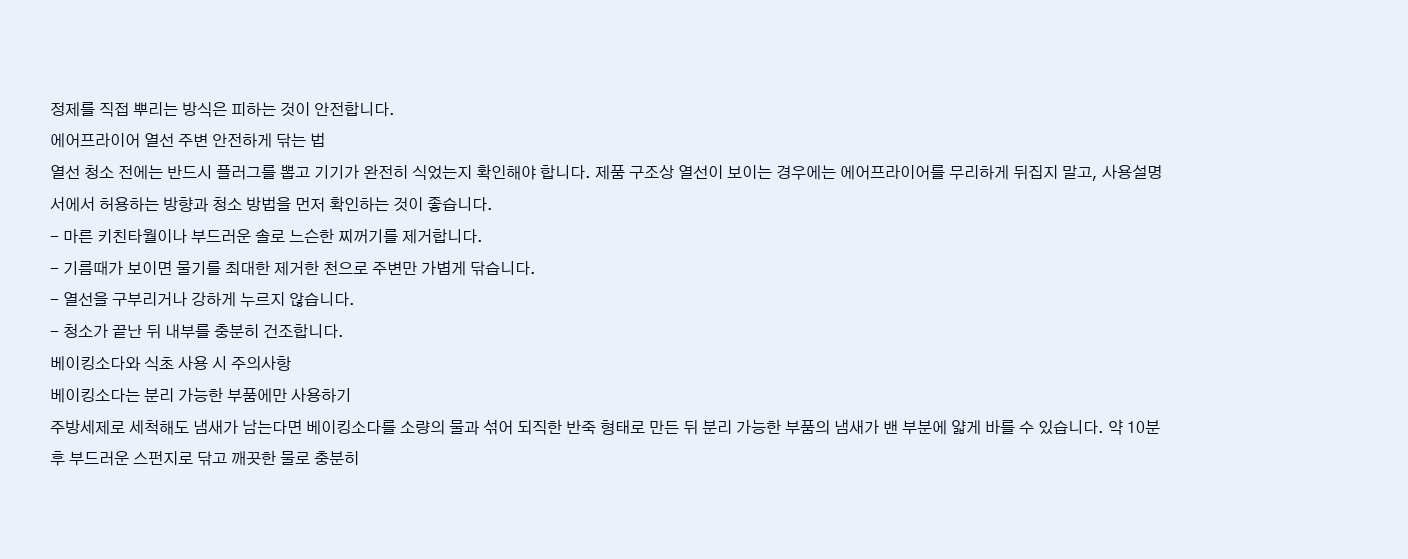정제를 직접 뿌리는 방식은 피하는 것이 안전합니다.
에어프라이어 열선 주변 안전하게 닦는 법
열선 청소 전에는 반드시 플러그를 뽑고 기기가 완전히 식었는지 확인해야 합니다. 제품 구조상 열선이 보이는 경우에는 에어프라이어를 무리하게 뒤집지 말고, 사용설명서에서 허용하는 방향과 청소 방법을 먼저 확인하는 것이 좋습니다.
- 마른 키친타월이나 부드러운 솔로 느슨한 찌꺼기를 제거합니다.
- 기름때가 보이면 물기를 최대한 제거한 천으로 주변만 가볍게 닦습니다.
- 열선을 구부리거나 강하게 누르지 않습니다.
- 청소가 끝난 뒤 내부를 충분히 건조합니다.
베이킹소다와 식초 사용 시 주의사항
베이킹소다는 분리 가능한 부품에만 사용하기
주방세제로 세척해도 냄새가 남는다면 베이킹소다를 소량의 물과 섞어 되직한 반죽 형태로 만든 뒤 분리 가능한 부품의 냄새가 밴 부분에 얇게 바를 수 있습니다. 약 10분 후 부드러운 스펀지로 닦고 깨끗한 물로 충분히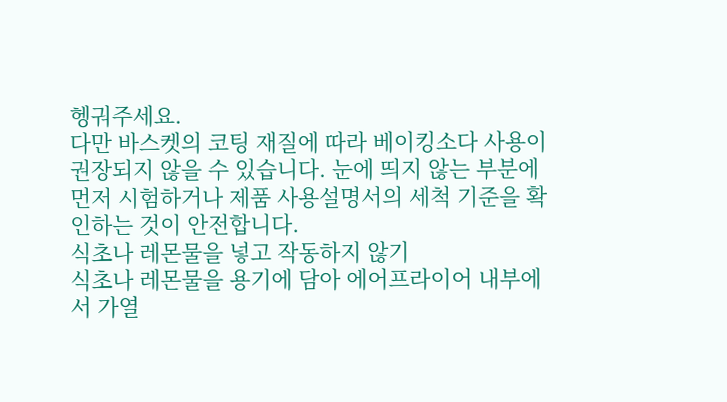헹궈주세요.
다만 바스켓의 코팅 재질에 따라 베이킹소다 사용이 권장되지 않을 수 있습니다. 눈에 띄지 않는 부분에 먼저 시험하거나 제품 사용설명서의 세척 기준을 확인하는 것이 안전합니다.
식초나 레몬물을 넣고 작동하지 않기
식초나 레몬물을 용기에 담아 에어프라이어 내부에서 가열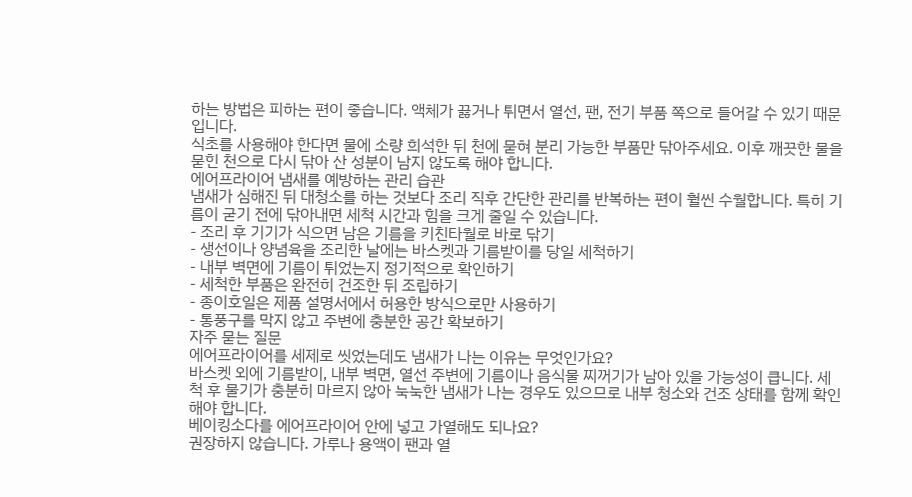하는 방법은 피하는 편이 좋습니다. 액체가 끓거나 튀면서 열선, 팬, 전기 부품 쪽으로 들어갈 수 있기 때문입니다.
식초를 사용해야 한다면 물에 소량 희석한 뒤 천에 묻혀 분리 가능한 부품만 닦아주세요. 이후 깨끗한 물을 묻힌 천으로 다시 닦아 산 성분이 남지 않도록 해야 합니다.
에어프라이어 냄새를 예방하는 관리 습관
냄새가 심해진 뒤 대청소를 하는 것보다 조리 직후 간단한 관리를 반복하는 편이 훨씬 수월합니다. 특히 기름이 굳기 전에 닦아내면 세척 시간과 힘을 크게 줄일 수 있습니다.
- 조리 후 기기가 식으면 남은 기름을 키친타월로 바로 닦기
- 생선이나 양념육을 조리한 날에는 바스켓과 기름받이를 당일 세척하기
- 내부 벽면에 기름이 튀었는지 정기적으로 확인하기
- 세척한 부품은 완전히 건조한 뒤 조립하기
- 종이호일은 제품 설명서에서 허용한 방식으로만 사용하기
- 통풍구를 막지 않고 주변에 충분한 공간 확보하기
자주 묻는 질문
에어프라이어를 세제로 씻었는데도 냄새가 나는 이유는 무엇인가요?
바스켓 외에 기름받이, 내부 벽면, 열선 주변에 기름이나 음식물 찌꺼기가 남아 있을 가능성이 큽니다. 세척 후 물기가 충분히 마르지 않아 눅눅한 냄새가 나는 경우도 있으므로 내부 청소와 건조 상태를 함께 확인해야 합니다.
베이킹소다를 에어프라이어 안에 넣고 가열해도 되나요?
권장하지 않습니다. 가루나 용액이 팬과 열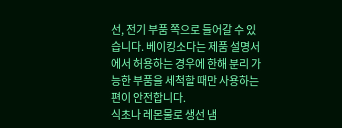선, 전기 부품 쪽으로 들어갈 수 있습니다. 베이킹소다는 제품 설명서에서 허용하는 경우에 한해 분리 가능한 부품을 세척할 때만 사용하는 편이 안전합니다.
식초나 레몬물로 생선 냄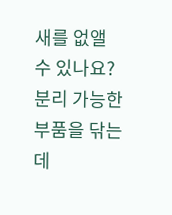새를 없앨 수 있나요?
분리 가능한 부품을 닦는 데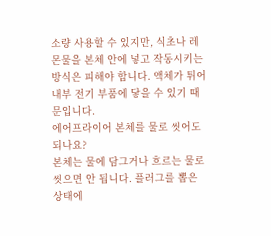소량 사용할 수 있지만, 식초나 레몬물을 본체 안에 넣고 작동시키는 방식은 피해야 합니다. 액체가 튀어 내부 전기 부품에 닿을 수 있기 때문입니다.
에어프라이어 본체를 물로 씻어도 되나요?
본체는 물에 담그거나 흐르는 물로 씻으면 안 됩니다. 플러그를 뽑은 상태에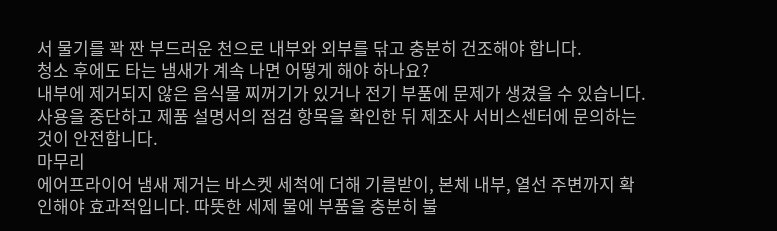서 물기를 꽉 짠 부드러운 천으로 내부와 외부를 닦고 충분히 건조해야 합니다.
청소 후에도 타는 냄새가 계속 나면 어떻게 해야 하나요?
내부에 제거되지 않은 음식물 찌꺼기가 있거나 전기 부품에 문제가 생겼을 수 있습니다. 사용을 중단하고 제품 설명서의 점검 항목을 확인한 뒤 제조사 서비스센터에 문의하는 것이 안전합니다.
마무리
에어프라이어 냄새 제거는 바스켓 세척에 더해 기름받이, 본체 내부, 열선 주변까지 확인해야 효과적입니다. 따뜻한 세제 물에 부품을 충분히 불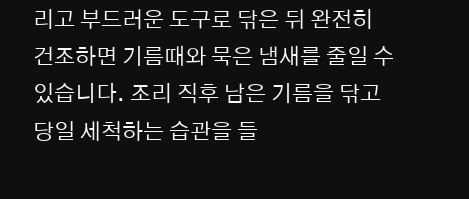리고 부드러운 도구로 닦은 뒤 완전히 건조하면 기름때와 묵은 냄새를 줄일 수 있습니다. 조리 직후 남은 기름을 닦고 당일 세척하는 습관을 들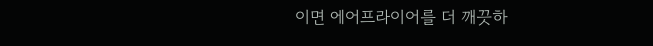이면 에어프라이어를 더 깨끗하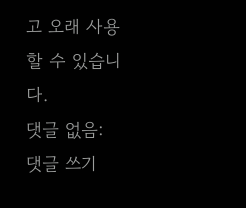고 오래 사용할 수 있습니다.
댓글 없음:
댓글 쓰기